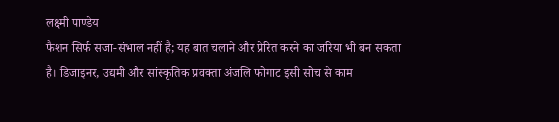लक्ष्मी पाण्डेय
फैशन सिर्फ सजा-संभाल नहीं है; यह बात चलाने और प्रेरित करने का जरिया भी बन सकता है। डिजाइनर, उद्यमी और सांस्कृतिक प्रवक्ता अंजलि फोगाट इसी सोच से काम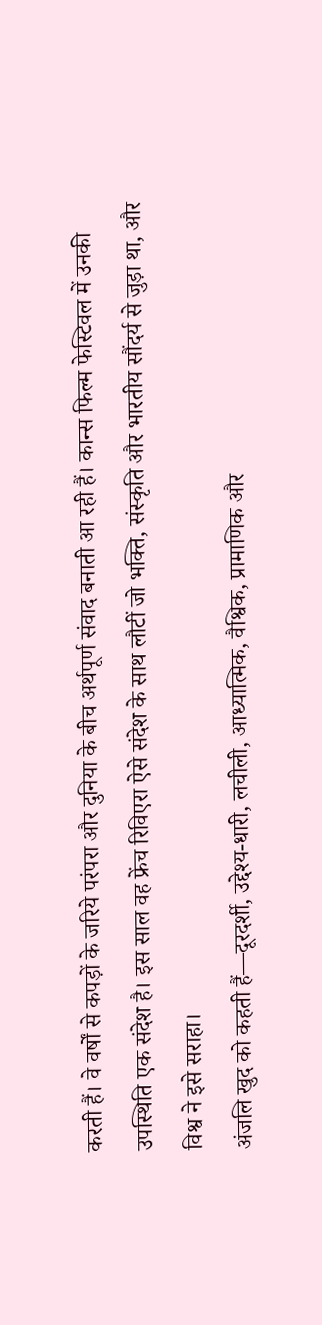करती हैं। वे वर्षों से कपड़ों के जरिये परंपरा और दुनिया के बीच अर्थपूर्ण संवाद बनाती आ रही हैं। कान्स फिल्म फेस्टिवल में उनकी उपस्थिति एक संदेश है। इस साल वह फ्रेंच रिविएरा ऐसे संदेश के साथ लौटीं जो भक्ति, संस्कृति और भारतीय सौंदर्य से जुड़ा था, और विश्व ने इसे सराहा।
अंजलि खुद को कहती हैं—दूरदर्शी, उद्देश्य-धारी, लचीली, आध्यात्मिक, वैश्विक, प्रामाणिक और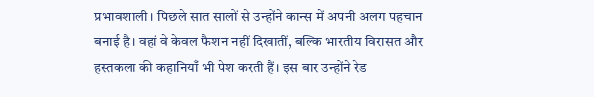प्रभावशाली। पिछले सात सालों से उन्होंने कान्स में अपनी अलग पहचान बनाई है। वहां वे केवल फैशन नहीं दिखातीं, बल्कि भारतीय विरासत और हस्तकला की कहानियाँ भी पेश करती हैं। इस बार उन्होंने रेड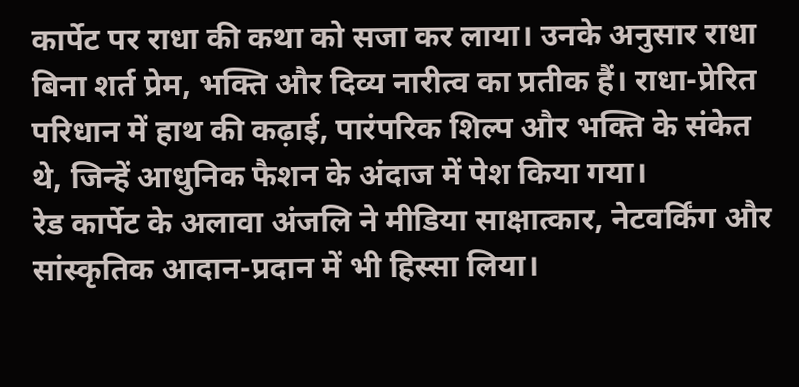कार्पेट पर राधा की कथा को सजा कर लाया। उनके अनुसार राधा बिना शर्त प्रेम, भक्ति और दिव्य नारीत्व का प्रतीक हैं। राधा-प्रेरित परिधान में हाथ की कढ़ाई, पारंपरिक शिल्प और भक्ति के संकेत थे, जिन्हें आधुनिक फैशन के अंदाज में पेश किया गया।
रेड कार्पेट के अलावा अंजलि ने मीडिया साक्षात्कार, नेटवर्किंग और सांस्कृतिक आदान-प्रदान में भी हिस्सा लिया।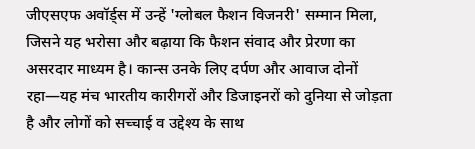जीएसएफ अवॉर्ड्स में उन्हें 'ग्लोबल फैशन विजनरी' सम्मान मिला, जिसने यह भरोसा और बढ़ाया कि फैशन संवाद और प्रेरणा का असरदार माध्यम है। कान्स उनके लिए दर्पण और आवाज दोनों रहा—यह मंच भारतीय कारीगरों और डिजाइनरों को दुनिया से जोड़ता है और लोगों को सच्चाई व उद्देश्य के साथ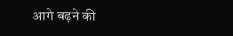आगे बढ़ने की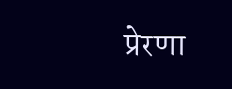प्रेरणा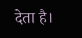देता है।